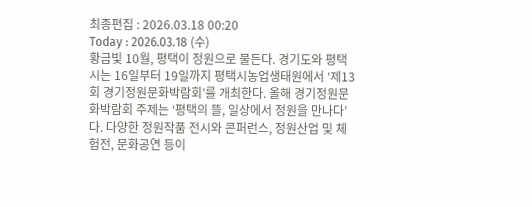최종편집 : 2026.03.18 00:20
Today : 2026.03.18 (수)
황금빛 10월, 평택이 정원으로 물든다. 경기도와 평택시는 16일부터 19일까지 평택시농업생태원에서 ‘제13회 경기정원문화박람회’를 개최한다. 올해 경기정원문화박람회 주제는 ‘평택의 뜰, 일상에서 정원을 만나다’다. 다양한 정원작품 전시와 콘퍼런스, 정원산업 및 체험전, 문화공연 등이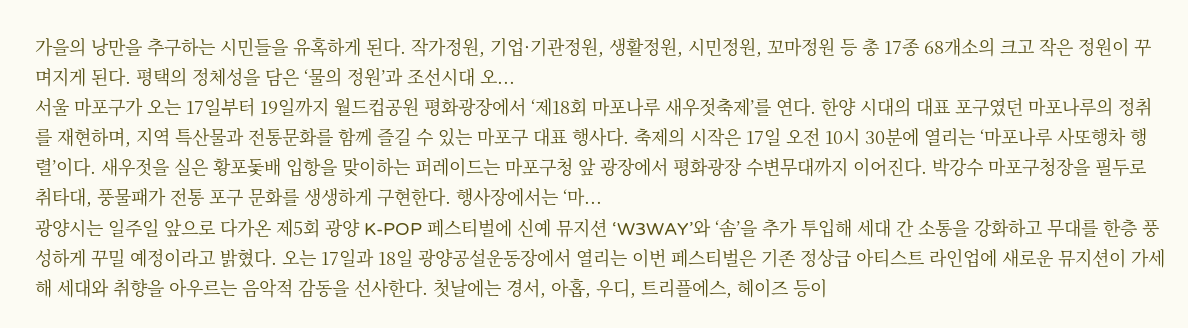가을의 낭만을 추구하는 시민들을 유혹하게 된다. 작가정원, 기업·기관정원, 생활정원, 시민정원, 꼬마정원 등 총 17종 68개소의 크고 작은 정원이 꾸며지게 된다. 평택의 정체성을 담은 ‘물의 정원’과 조선시대 오...
서울 마포구가 오는 17일부터 19일까지 월드컵공원 평화광장에서 ‘제18회 마포나루 새우젓축제’를 연다. 한양 시대의 대표 포구였던 마포나루의 정취를 재현하며, 지역 특산물과 전통문화를 함께 즐길 수 있는 마포구 대표 행사다. 축제의 시작은 17일 오전 10시 30분에 열리는 ‘마포나루 사또행차 행렬’이다. 새우젓을 실은 황포돛배 입항을 맞이하는 퍼레이드는 마포구청 앞 광장에서 평화광장 수변무대까지 이어진다. 박강수 마포구청장을 필두로 취타대, 풍물패가 전통 포구 문화를 생생하게 구현한다. 행사장에서는 ‘마...
광양시는 일주일 앞으로 다가온 제5회 광양 K-POP 페스티벌에 신예 뮤지션 ‘W3WAY’와 ‘솜’을 추가 투입해 세대 간 소통을 강화하고 무대를 한층 풍성하게 꾸밀 예정이라고 밝혔다. 오는 17일과 18일 광양공설운동장에서 열리는 이번 페스티벌은 기존 정상급 아티스트 라인업에 새로운 뮤지션이 가세해 세대와 취향을 아우르는 음악적 감동을 선사한다. 첫날에는 경서, 아홉, 우디, 트리플에스, 헤이즈 등이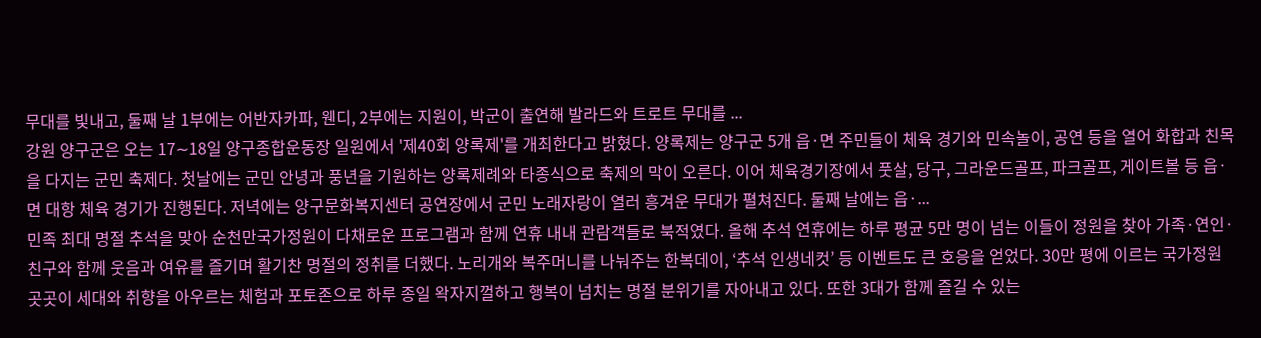무대를 빛내고, 둘째 날 1부에는 어반자카파, 웬디, 2부에는 지원이, 박군이 출연해 발라드와 트로트 무대를 ...
강원 양구군은 오는 17∼18일 양구종합운동장 일원에서 '제40회 양록제'를 개최한다고 밝혔다. 양록제는 양구군 5개 읍·면 주민들이 체육 경기와 민속놀이, 공연 등을 열어 화합과 친목을 다지는 군민 축제다. 첫날에는 군민 안녕과 풍년을 기원하는 양록제례와 타종식으로 축제의 막이 오른다. 이어 체육경기장에서 풋살, 당구, 그라운드골프, 파크골프, 게이트볼 등 읍·면 대항 체육 경기가 진행된다. 저녁에는 양구문화복지센터 공연장에서 군민 노래자랑이 열러 흥겨운 무대가 펼쳐진다. 둘째 날에는 읍·...
민족 최대 명절 추석을 맞아 순천만국가정원이 다채로운 프로그램과 함께 연휴 내내 관람객들로 북적였다. 올해 추석 연휴에는 하루 평균 5만 명이 넘는 이들이 정원을 찾아 가족·연인·친구와 함께 웃음과 여유를 즐기며 활기찬 명절의 정취를 더했다. 노리개와 복주머니를 나눠주는 한복데이, ‘추석 인생네컷’ 등 이벤트도 큰 호응을 얻었다. 30만 평에 이르는 국가정원 곳곳이 세대와 취향을 아우르는 체험과 포토존으로 하루 종일 왁자지껄하고 행복이 넘치는 명절 분위기를 자아내고 있다. 또한 3대가 함께 즐길 수 있는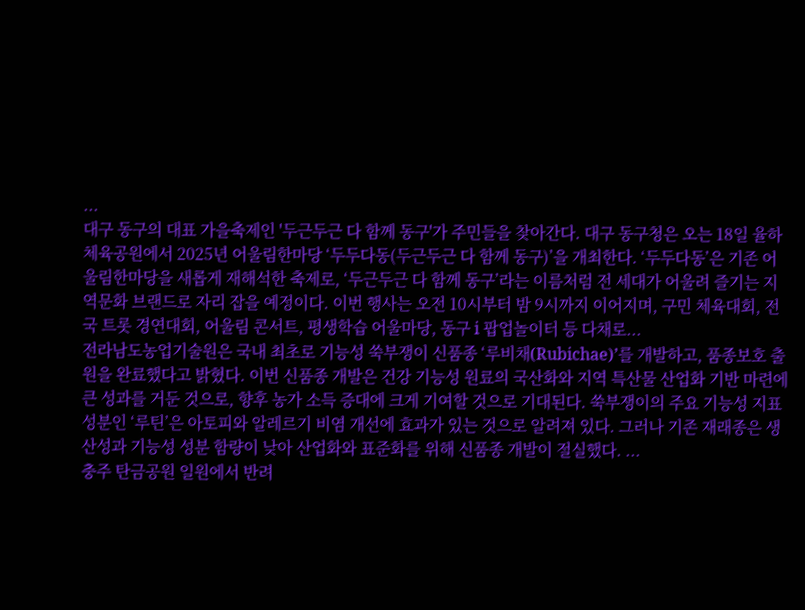...
대구 동구의 대표 가을축제인 '두근두근 다 함께 동구'가 주민들을 찾아간다. 대구 동구청은 오는 18일 율하체육공원에서 2025년 어울림한마당 ‘두두다동(두근두근 다 함께 동구)’을 개최한다. ‘두두다동’은 기존 어울림한마당을 새롭게 재해석한 축제로, ‘두근두근 다 함께 동구’라는 이름처럼 전 세대가 어울려 즐기는 지역문화 브랜드로 자리 잡을 예정이다. 이번 행사는 오전 10시부터 밤 9시까지 이어지며, 구민 체육대회, 전국 트롯 경연대회, 어울림 콘서트, 평생학습 어울마당, 동구 i 팝업놀이터 등 다채로...
전라남도농업기술원은 국내 최초로 기능성 쑥부쟁이 신품종 ‘루비채(Rubichae)’를 개발하고, 품종보호 출원을 완료했다고 밝혔다. 이번 신품종 개발은 건강 기능성 원료의 국산화와 지역 특산물 산업화 기반 마련에 큰 성과를 거둔 것으로, 향후 농가 소득 증대에 크게 기여할 것으로 기대된다. 쑥부쟁이의 주요 기능성 지표성분인 ‘루틴’은 아토피와 알레르기 비염 개선에 효과가 있는 것으로 알려져 있다. 그러나 기존 재래종은 생산성과 기능성 성분 함량이 낮아 산업화와 표준화를 위해 신품종 개발이 절실했다. ...
충주 탄금공원 일원에서 반려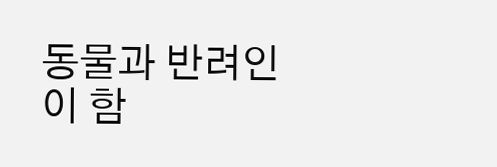동물과 반려인이 함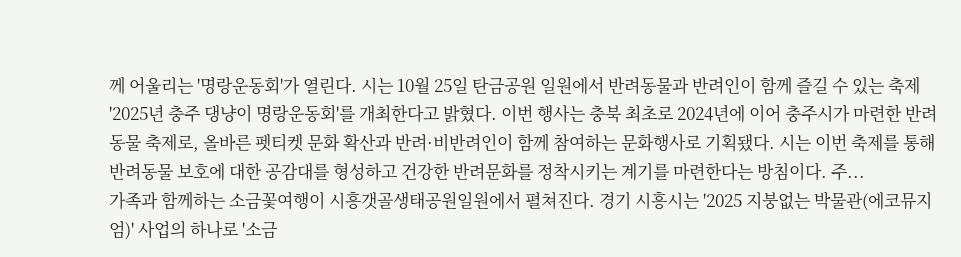께 어울리는 '명랑운동회'가 열린다. 시는 10월 25일 탄금공원 일원에서 반려동물과 반려인이 함께 즐길 수 있는 축제 '2025년 충주 댕냥이 명랑운동회'를 개최한다고 밝혔다. 이번 행사는 충북 최초로 2024년에 이어 충주시가 마련한 반려동물 축제로, 올바른 펫티켓 문화 확산과 반려·비반려인이 함께 참여하는 문화행사로 기획됐다. 시는 이번 축제를 통해 반려동물 보호에 대한 공감대를 형성하고 건강한 반려문화를 정착시키는 계기를 마련한다는 방침이다. 주...
가족과 함께하는 소금꽃여행이 시흥갯골생태공원일원에서 펼쳐진다. 경기 시흥시는 '2025 지붕없는 박물관(에코뮤지엄)' 사업의 하나로 '소금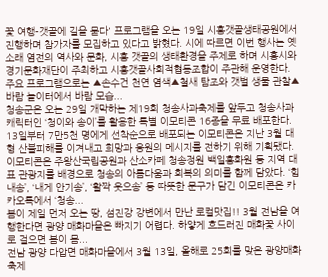꽃 여행-갯골에 길을 묻다' 프로그램을 오는 19일 시흥갯골생태공원에서 진행하며 참가자를 모집하고 있다고 밝혔다. 시에 따르면 이번 행사는 옛 소래 염전의 역사와 문화, 시흥 갯골의 생태환경을 주제로 하며 시흥시와 경기문화재단이 주최하고 시흥갯골사회적협동조합이 주관해 운영한다. 주요 프로그램으로는 ▲손수건 천연 염색▲철새 탐조와 갯벌 생물 관찰▲바람 놀이터에서 바람 모습...
청송군은 오는 29일 개막하는 제19회 청송사과축제를 앞두고 청송사과 캐릭터인 ‘청이와 송이’를 활용한 특별 이모티콘 16종을 무료 배포한다. 13일부터 7만5천 명에게 선착순으로 배포되는 이모티콘은 지난 3월 대형 산불피해를 이겨내고 희망과 응원의 메시지를 전하기 위해 기획됐다. 이모티콘은 주왕산국립공원과 산소카페 청송정원 백일홍화원 등 지역 대표 관광지를 배경으로 청송의 아름다움과 회복의 의미를 함께 담았다. ‘힘내송’, ‘내게 안기송’, ‘활짝 웃으송’ 등 따뜻한 문구가 담긴 이모티콘은 카카오톡에서 ‘청송...
봄이 제일 먼저 오는 땅, 섬진강 강변에서 만난 로컬맛집!! 3월 전남을 여행한다면 광양 매화마을은 빠지기 어렵다. 하얗게 흐드러진 매화꽃 사이로 걸으면 봄이 몸...
전남 광양 다압면 매화마을에서 3월 13일, 올해로 25회를 맞은 광양매화축제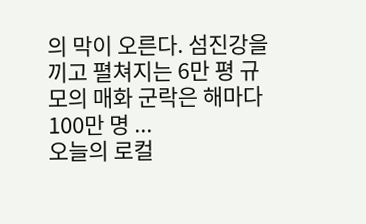의 막이 오른다. 섬진강을 끼고 펼쳐지는 6만 평 규모의 매화 군락은 해마다 100만 명 ...
오늘의 로컬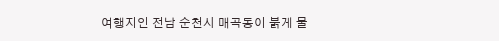여행지인 전남 순천시 매곡동이 붉게 물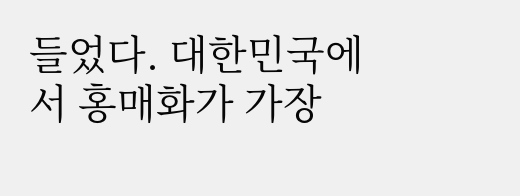들었다. 대한민국에서 홍매화가 가장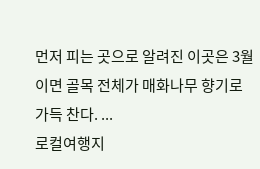먼저 피는 곳으로 알려진 이곳은 3월이면 골목 전체가 매화나무 향기로 가득 찬다. ...
로컬여행지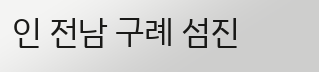인 전남 구례 섬진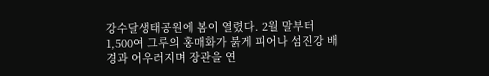강수달생태공원에 봄이 열렸다. 2월 말부터 1,500여 그루의 홍매화가 붉게 피어나 섬진강 배경과 어우러지며 장관을 연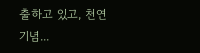출하고 있고, 천연기념...